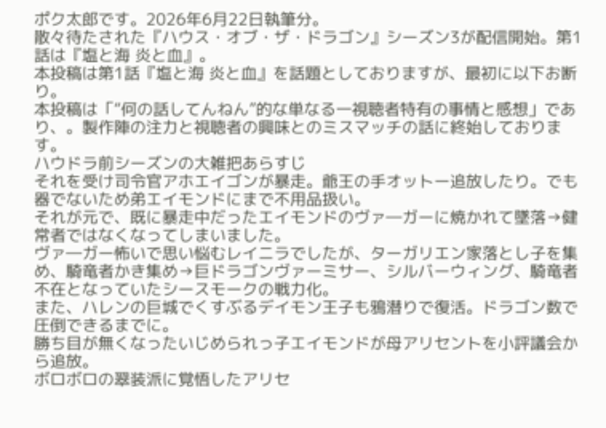ポク太郎です。2026年6月22日執筆分。
散々待たされた『ハウス・オブ・ザ・ドラゴン』シーズン3が配信開始。第1話は『塩と海 炎と血』。
本投稿は第1話『塩と海 炎と血』を話題としておりますが、最初に以下お断り。
本投稿は「“何の話してんねん”的な単なる一視聴者特有の事情と感想」であり、。製作陣の注力と視聴者の興味とのミスマッチの話に終始しております。
ハウドラ前シーズンの大雑把あらすじ
それを受け司令官アホエイゴンが暴走。爺王の手オットー追放したり。でも器でないため弟エイモンドにまで不用品扱い。
それが元で、既に暴走中だったエイモンドのヴァ―ガーに焼かれて墜落→健常者ではなくなってしまいました。
ヴァ―ガー怖いで思い悩むレイニラでしたが、ターガリエン家落とし子を集め、騎竜者かき集め→巨ドラゴンヴァーミサー、シルバーウィング、騎竜者不在となっていたシースモークの戦力化。
また、ハレンの巨城でくすぶるデイモン王子も鴉潜りで復活。ドラゴン数で圧倒できるまでに。
勝ち目が無くなったいじめられっ子エイモンドが母アリセントを小評議会から追放。
ボロボロの翠装派に覚悟したアリセ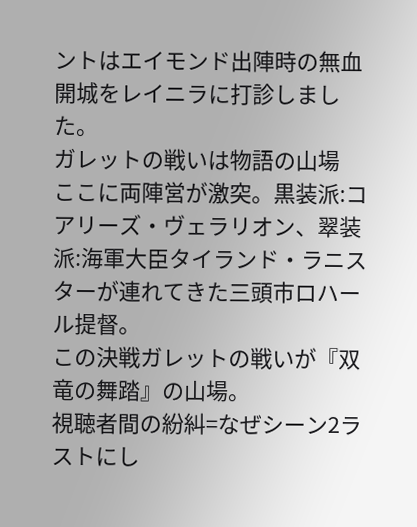ントはエイモンド出陣時の無血開城をレイニラに打診しました。
ガレットの戦いは物語の山場
ここに両陣営が激突。黒装派:コアリーズ・ヴェラリオン、翠装派:海軍大臣タイランド・ラニスターが連れてきた三頭市ロハール提督。
この決戦ガレットの戦いが『双竜の舞踏』の山場。
視聴者間の紛糾=なぜシーン2ラストにし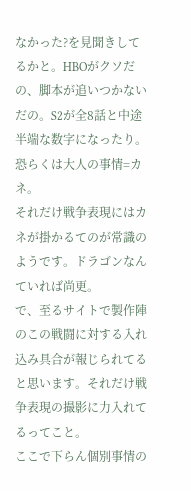なかった?を見聞きしてるかと。HBOがクソだの、脚本が追いつかないだの。S2が全8話と中途半端な数字になったり。恐らくは大人の事情=カネ。
それだけ戦争表現にはカネが掛かるてのが常識のようです。ドラゴンなんていれば尚更。
で、至るサイトで製作陣のこの戦闘に対する入れ込み具合が報じられてると思います。それだけ戦争表現の撮影に力入れてるってこと。
ここで下らん個別事情の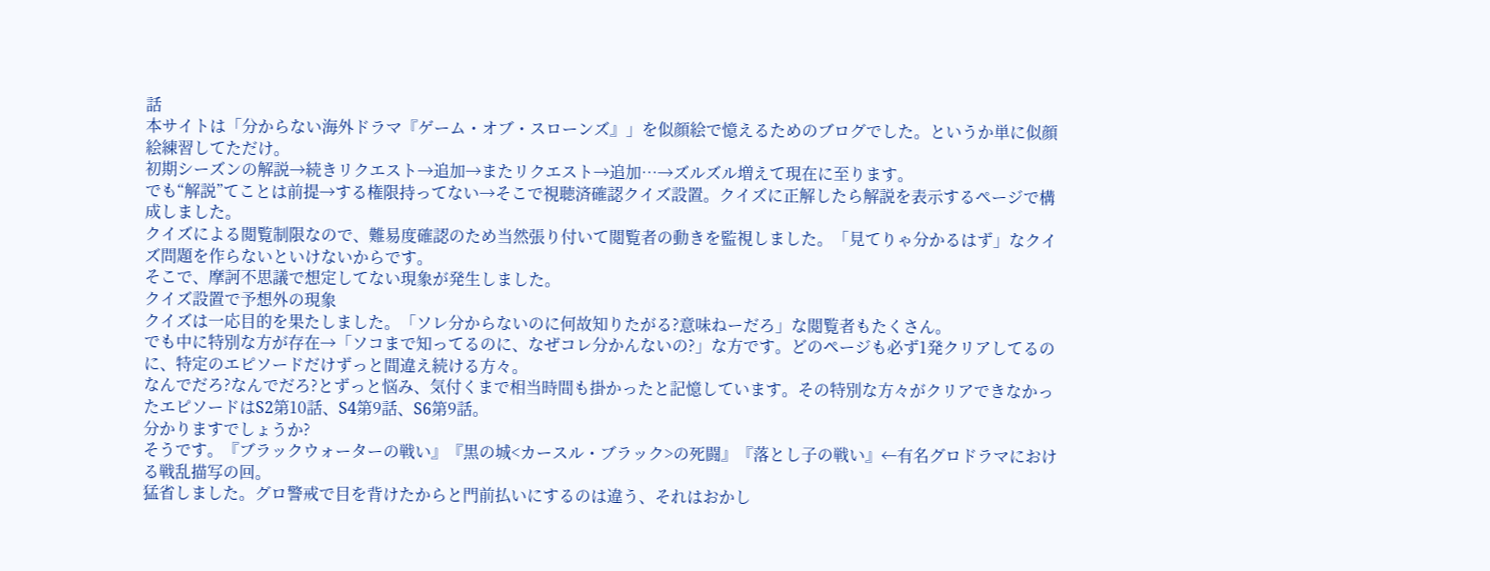話
本サイトは「分からない海外ドラマ『ゲーム・オブ・スローンズ』」を似顔絵で憶えるためのブログでした。というか単に似顔絵練習してただけ。
初期シーズンの解説→続きリクエスト→追加→またリクエスト→追加…→ズルズル増えて現在に至ります。
でも“解説”てことは前提→する権限持ってない→そこで視聴済確認クイズ設置。クイズに正解したら解説を表示するページで構成しました。
クイズによる閲覧制限なので、難易度確認のため当然張り付いて閲覧者の動きを監視しました。「見てりゃ分かるはず」なクイズ問題を作らないといけないからです。
そこで、摩訶不思議で想定してない現象が発生しました。
クイズ設置で予想外の現象
クイズは一応目的を果たしました。「ソレ分からないのに何故知りたがる?意味ねーだろ」な閲覧者もたくさん。
でも中に特別な方が存在→「ソコまで知ってるのに、なぜコレ分かんないの?」な方です。どのページも必ず1発クリアしてるのに、特定のエピソードだけずっと間違え続ける方々。
なんでだろ?なんでだろ?とずっと悩み、気付くまで相当時間も掛かったと記憶しています。その特別な方々がクリアできなかったエピソードはS2第10話、S4第9話、S6第9話。
分かりますでしょうか?
そうです。『ブラックウォーターの戦い』『黒の城<カースル・ブラック>の死闘』『落とし子の戦い』←有名グロドラマにおける戦乱描写の回。
猛省しました。グロ警戒で目を背けたからと門前払いにするのは違う、それはおかし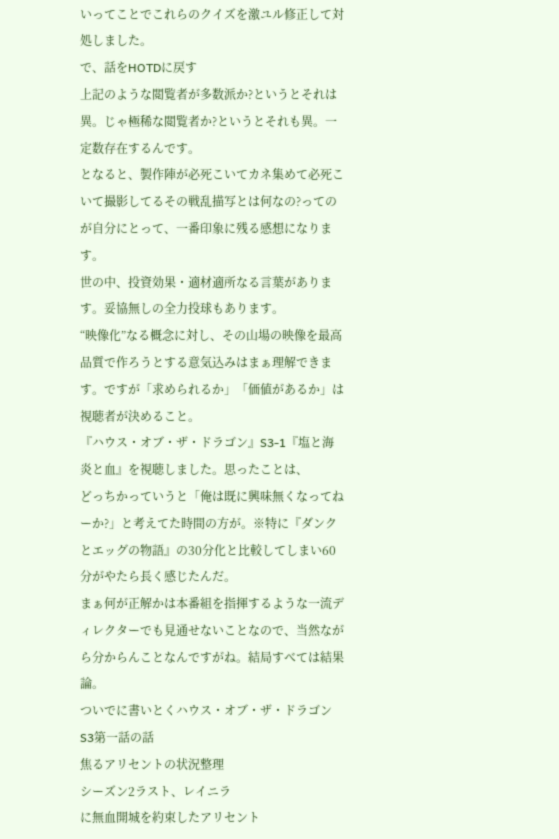いってことでこれらのクイズを激ユル修正して対処しました。
で、話をHOTDに戻す
上記のような閲覧者が多数派か?というとそれは異。じゃ極稀な閲覧者か?というとそれも異。一定数存在するんです。
となると、製作陣が必死こいてカネ集めて必死こいて撮影してるその戦乱描写とは何なの?ってのが自分にとって、一番印象に残る感想になります。
世の中、投資効果・適材適所なる言葉があります。妥協無しの全力投球もあります。
“映像化”なる概念に対し、その山場の映像を最高品質で作ろうとする意気込みはまぁ理解できます。ですが「求められるか」「価値があるか」は視聴者が決めること。
『ハウス・オブ・ザ・ドラゴン』S3-1『塩と海 炎と血』を視聴しました。思ったことは、
どっちかっていうと「俺は既に興味無くなってねーか?」と考えてた時間の方が。※特に『ダンクとエッグの物語』の30分化と比較してしまい60分がやたら長く感じたんだ。
まぁ何が正解かは本番組を指揮するような一流ディレクターでも見通せないことなので、当然ながら分からんことなんですがね。結局すべては結果論。
ついでに書いとくハウス・オブ・ザ・ドラゴンS3第一話の話
焦るアリセントの状況整理
シーズン2ラスト、レイニラ
に無血開城を約束したアリセント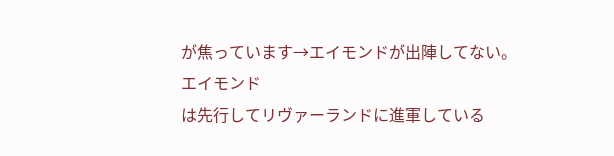が焦っています→エイモンドが出陣してない。
エイモンド
は先行してリヴァーランドに進軍している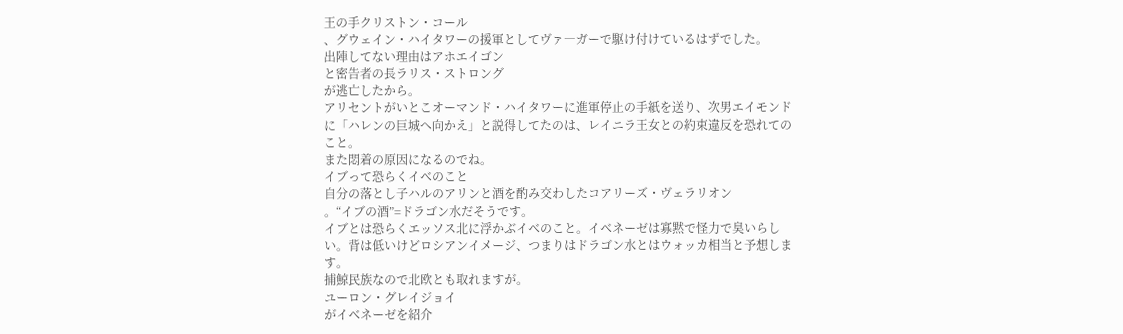王の手クリストン・コール
、グウェイン・ハイタワーの援軍としてヴァ―ガーで駆け付けているはずでした。
出陣してない理由はアホエイゴン
と密告者の長ラリス・ストロング
が逃亡したから。
アリセントがいとこオーマンド・ハイタワーに進軍停止の手紙を送り、次男エイモンドに「ハレンの巨城へ向かえ」と説得してたのは、レイニラ王女との約束違反を恐れてのこと。
また悶着の原因になるのでね。
イブって恐らくイベのこと
自分の落とし子ハルのアリンと酒を酌み交わしたコアリーズ・ヴェラリオン
。“イブの酒”=ドラゴン水だそうです。
イブとは恐らくエッソス北に浮かぶイベのこと。イベネーゼは寡黙で怪力で臭いらしい。背は低いけどロシアンイメージ、つまりはドラゴン水とはウォッカ相当と予想します。
捕鯨民族なので北欧とも取れますが。
ユーロン・グレイジョイ
がイベネーゼを紹介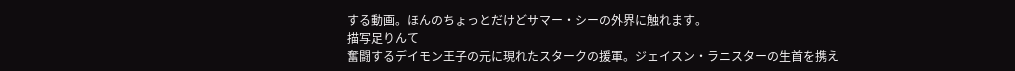する動画。ほんのちょっとだけどサマー・シーの外界に触れます。
描写足りんて
奮闘するデイモン王子の元に現れたスタークの援軍。ジェイスン・ラニスターの生首を携え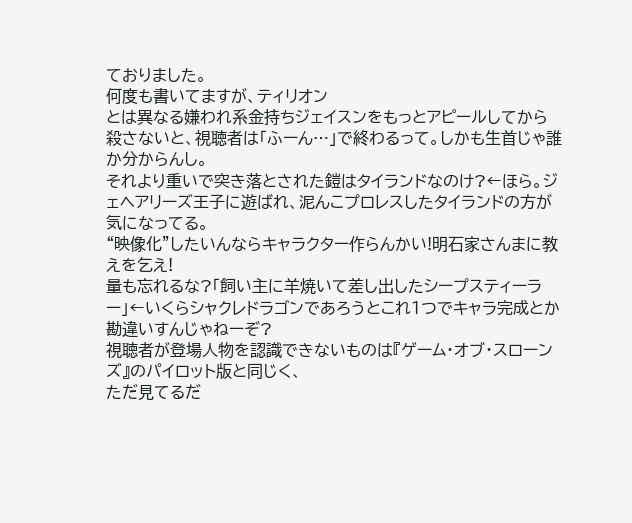ておりました。
何度も書いてますが、ティリオン
とは異なる嫌われ系金持ちジェイスンをもっとアピールしてから殺さないと、視聴者は「ふーん…」で終わるって。しかも生首じゃ誰か分からんし。
それより重いで突き落とされた鎧はタイランドなのけ?←ほら。ジェヘアリーズ王子に遊ばれ、泥んこプロレスしたタイランドの方が気になってる。
“映像化”したいんならキャラクター作らんかい!明石家さんまに教えを乞え!
量も忘れるな?「飼い主に羊焼いて差し出したシープスティーラー」←いくらシャクレドラゴンであろうとこれ1つでキャラ完成とか勘違いすんじゃねーぞ?
視聴者が登場人物を認識できないものは『ゲーム・オブ・スローンズ』のパイロット版と同じく、
ただ見てるだ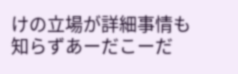けの立場が詳細事情も知らずあーだこーだ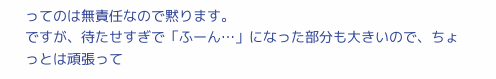ってのは無責任なので黙ります。
ですが、待たせすぎで「ふーん…」になった部分も大きいので、ちょっとは頑張って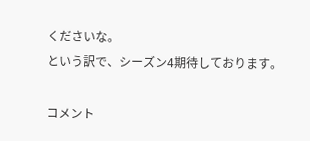くださいな。
という訳で、シーズン4期待しております。

コメント